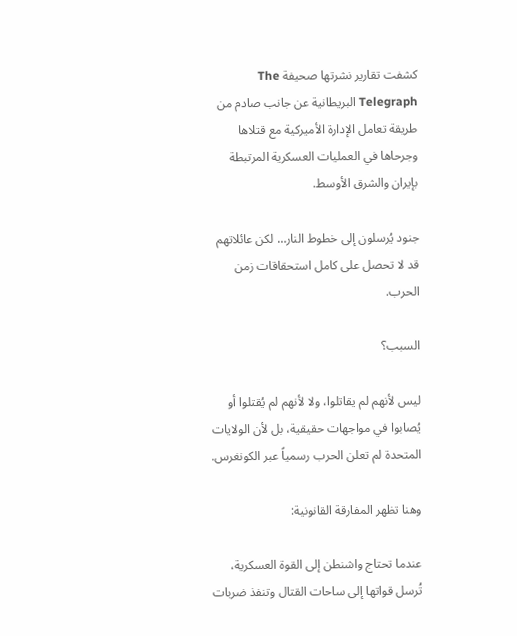كشفت تقارير نشرتها صحيفة The Telegraph البريطانية عن جانب صادم من طريقة تعامل الإدارة الأميركية مع قتلاها وجرحاها في العمليات العسكرية المرتبطة بإيران والشرق الأوسط.

جنود يُرسلون إلى خطوط النار… لكن عائلاتهم قد لا تحصل على كامل استحقاقات زمن الحرب.

السبب؟

ليس لأنهم لم يقاتلوا، ولا لأنهم لم يُقتلوا أو يُصابوا في مواجهات حقيقية، بل لأن الولايات المتحدة لم تعلن الحرب رسمياً عبر الكونغرس.

وهنا تظهر المفارقة القانونية:

عندما تحتاج واشنطن إلى القوة العسكرية، تُرسل قواتها إلى ساحات القتال وتنفذ ضربات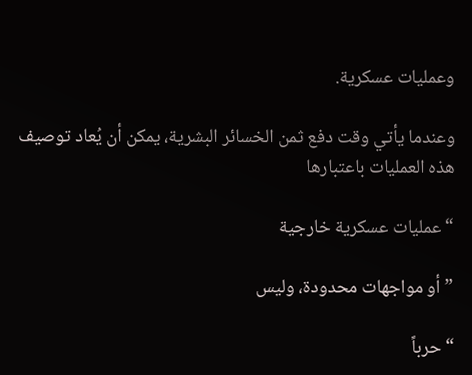وعمليات عسكرية.

وعندما يأتي وقت دفع ثمن الخسائر البشرية، يمكن أن يُعاد توصيف هذه العمليات باعتبارها

“عمليات عسكرية خارجية

” أو مواجهات محدودة، وليس

“حرباً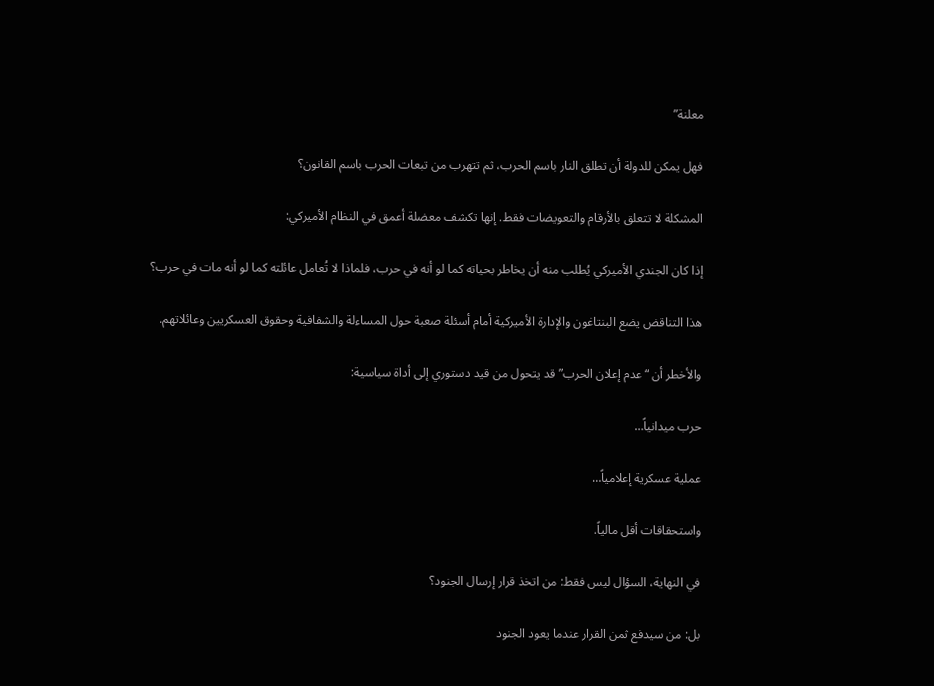معلنة”

فهل يمكن للدولة أن تطلق النار باسم الحرب، ثم تتهرب من تبعات الحرب باسم القانون؟

المشكلة لا تتعلق بالأرقام والتعويضات فقط. إنها تكشف معضلة أعمق في النظام الأميركي:

إذا كان الجندي الأميركي يُطلب منه أن يخاطر بحياته كما لو أنه في حرب، فلماذا لا تُعامل عائلته كما لو أنه مات في حرب؟

هذا التناقض يضع البنتاغون والإدارة الأميركية أمام أسئلة صعبة حول المساءلة والشفافية وحقوق العسكريين وعائلاتهم.

والأخطر أن “عدم إعلان الحرب” قد يتحول من قيد دستوري إلى أداة سياسية:

حرب ميدانياً…

عملية عسكرية إعلامياً…

واستحقاقات أقل مالياً.

في النهاية، السؤال ليس فقط: من اتخذ قرار إرسال الجنود؟

بل: من سيدفع ثمن القرار عندما يعود الجنود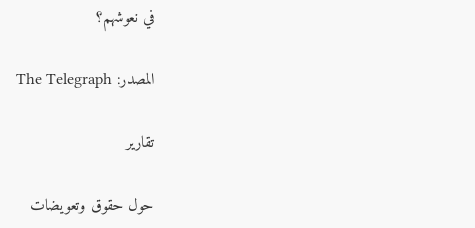في نعوشهم؟

المصدر: The Telegraph

تقارير

حول حقوق وتعويضات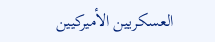العسكريين الأميركيين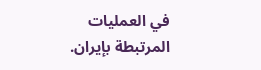في العمليات المرتبطة بإيران.